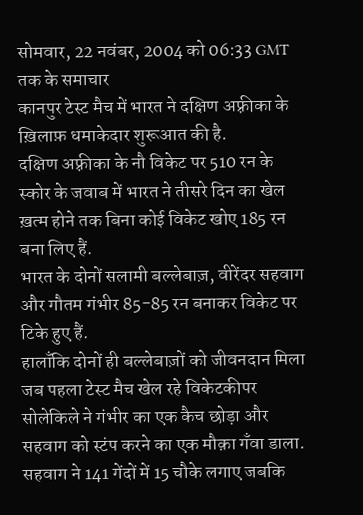सोमवार, 22 नवंबर, 2004 को 06:33 GMT तक के समाचार
कानपुर टेस्ट मैच में भारत ने दक्षिण अफ़्रीका के ख़िलाफ़ धमाकेदार शुरूआत की है.
दक्षिण अफ़्रीका के नौ विकेट पर 510 रन के स्कोर के जवाब में भारत ने तीसरे दिन का खेल ख़त्म होने तक बिना कोई विकेट खोए 185 रन बना लिए हैं.
भारत के दोनों सलामी बल्लेबाज़, वीरेंदर सहवाग और गौतम गंभीर 85-85 रन बनाकर विकेट पर टिके हुए हैं.
हालाँकि दोनों ही बल्लेबाज़ों को जीवनदान मिला जब पहला टेस्ट मैच खेल रहे विकेटकीपर सोलेकिले ने गंभीर का एक कैच छोड़ा और सहवाग को स्टंप करने का एक मौक़ा गँवा डाला.
सहवाग ने 141 गेंदों में 15 चौके लगाए जबकि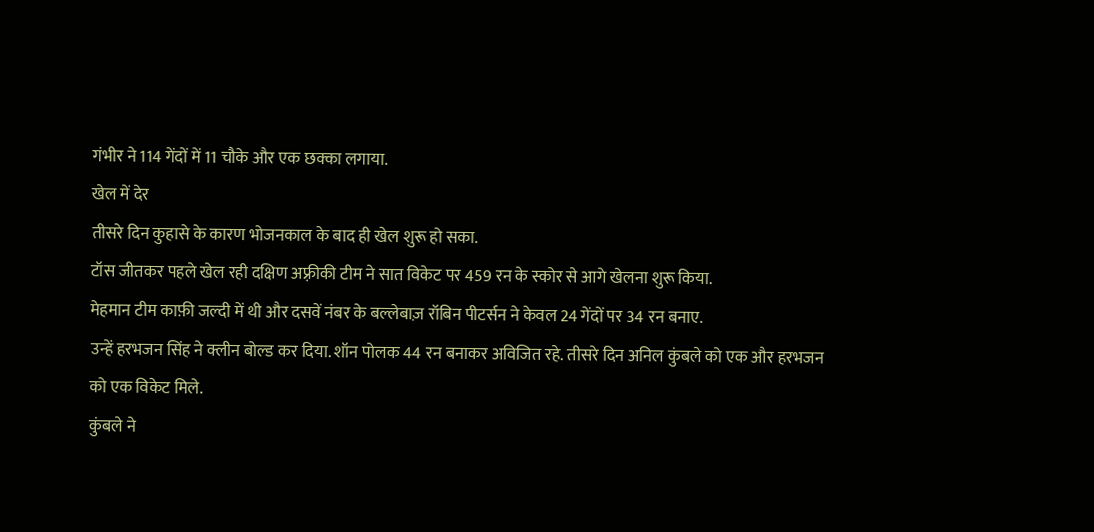गंभीर ने 114 गेंदों में 11 चौके और एक छक्का लगाया.
खेल में देर
तीसरे दिन कुहासे के कारण भोजनकाल के बाद ही खेल शुरू हो सका.
टॉस जीतकर पहले खेल रही दक्षिण अफ़्रीकी टीम ने सात विकेट पर 459 रन के स्कोर से आगे खेलना शुरू किया.
मेहमान टीम काफ़ी जल्दी में थी और दसवें नंबर के बल्लेबाज़ रॉबिन पीटर्सन ने केवल 24 गेंदों पर 34 रन बनाए.
उन्हें हरभजन सिंह ने क्लीन बोल्ड कर दिया. शॉन पोलक 44 रन बनाकर अविजित रहे. तीसरे दिन अनिल कुंबले को एक और हरभजन को एक विकेट मिले.
कुंबले ने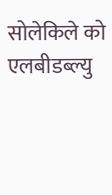सोलेकिले को एलबीडब्ल्यु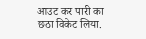आउट कर पारी का छठा विकेट लिया.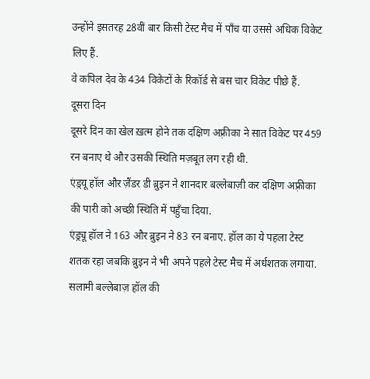उन्होंने इसतरह 28वीं बार किसी टेस्ट मैच में पाँच या उससे अधिक विकेट लिए हैं.
वे कपिल देव के 434 विकेटों के रिकॉर्ड से बस चार विकेट पीछे हैं.
दूसरा दिन
दूसरे दिन का खेल ख़त्म होने तक दक्षिण अफ़्रीका ने सात विकेट पर 459 रन बनाए थे और उसकी स्थिति मज़बूत लग रही थी.
एंड़्यू हॉल और ज़ैंडर डी ब्रुइन ने शानदार बल्लेबाज़ी कर दक्षिण अफ़्रीका की पारी को अच्छी स्थिति में पहुँचा दिया.
एंड्र्यू हॉल ने 163 और ब्रुइन ने 83 रन बनाए. हॉल का ये पहला टेस्ट शतक रहा जबकि ब्रुइन ने भी अपने पहले टेस्ट मैच में अर्धशतक लगाया.
सलामी बल्लेबाज़ हॉल की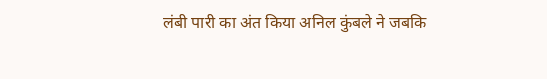लंबी पारी का अंत किया अनिल कुंबले ने जबकि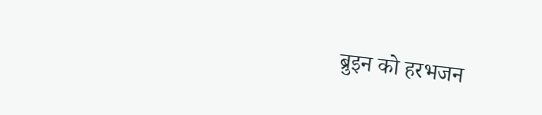ब्रुइन को हरभजन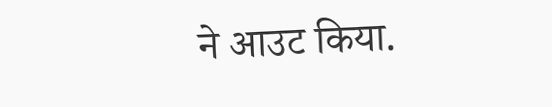ने आउट किया.